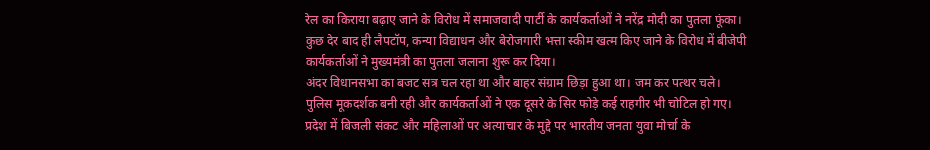रेल का किराया बढ़ाए जाने के विरोध में समाजवादी पार्टी के कार्यकर्ताओं ने नरेंद्र मोदी का पुतला फूंका।
कुछ देर बाद ही लैपटॉप, कन्या विद्याधन और बेरोजगारी भत्ता स्कीम खत्म किए जाने के विरोध में बीजेपी कार्यकर्ताओं ने मुख्यमंत्री का पुतला जलाना शुरू कर दिया।
अंदर विधानसभा का बजट सत्र चल रहा था और बाहर संग्राम छिड़ा हुआ था। जम कर पत्थर चले।
पुलिस मूकदर्शक बनी रही और कार्यकर्ताओं ने एक दूसरे के सिर फोड़े कई राहगीर भी चोटिल हो गए।
प्रदेश में बिजली संकट और महिलाओं पर अत्याचार के मुद्दे पर भारतीय जनता युवा मोर्चा के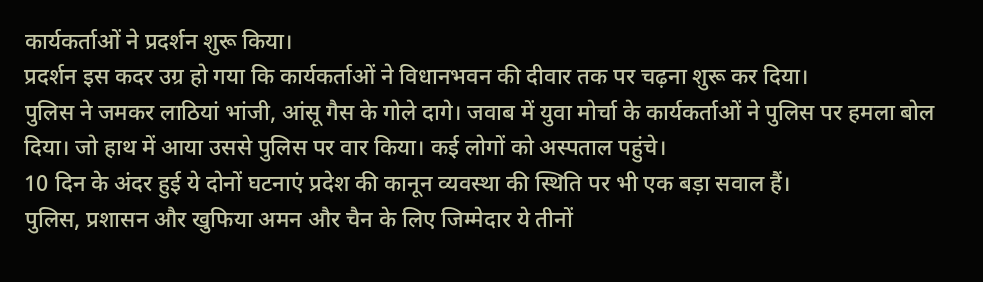कार्यकर्ताओं ने प्रदर्शन शुरू किया।
प्रदर्शन इस कदर उग्र हो गया कि कार्यकर्ताओं ने विधानभवन की दीवार तक पर चढ़ना शुरू कर दिया।
पुलिस ने जमकर लाठियां भांजी, आंसू गैस के गोले दागे। जवाब में युवा मोर्चा के कार्यकर्ताओं ने पुलिस पर हमला बोल दिया। जो हाथ में आया उससे पुलिस पर वार किया। कई लोगों को अस्पताल पहुंचे।
10 दिन के अंदर हुई ये दोनों घटनाएं प्रदेश की कानून व्यवस्था की स्थिति पर भी एक बड़ा सवाल हैं।
पुलिस, प्रशासन और खुफिया अमन और चैन के लिए जिम्मेदार ये तीनों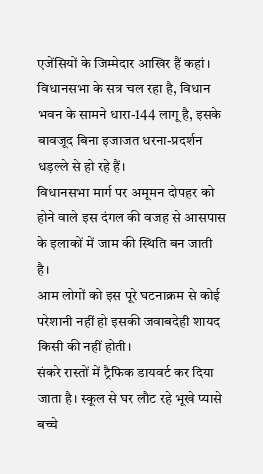एजेंसियों के जिम्मेदार आखिर हैं कहां।
विधानसभा के सत्र चल रहा है, विधान भवन के सामने धारा-144 लागू है, इसके बावजूद बिना इजाजत धरना-प्रदर्शन धड़ल्ले से हो रहे हैं।
विधानसभा मार्ग पर अमूमन दोपहर को होने वाले इस दंगल की वजह से आसपास के इलाकों में जाम की स्थिति बन जाती है।
आम लोगों को इस पूरे घटनाक्रम से कोई परेशानी नहीं हो इसकी जवाबदेही शायद किसी की नहीं होती।
संकरे रास्तों में ट्रैफिक डायवर्ट कर दिया जाता है। स्कूल से घर लौट रहे भूखे प्यासे बच्चे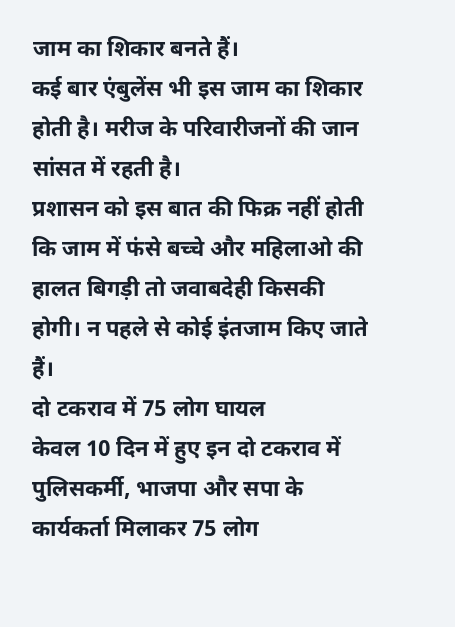जाम का शिकार बनते हैं।
कई बार एंबुलेंस भी इस जाम का शिकार होती है। मरीज के परिवारीजनों की जान सांसत में रहती है।
प्रशासन को इस बात की फिक्र नहीं होती कि जाम में फंसे बच्चे और महिलाओ की हालत बिगड़ी तो जवाबदेही किसकी होगी। न पहले से कोई इंतजाम किए जाते हैं।
दो टकराव में 75 लोग घायल
केवल 10 दिन में हुए इन दो टकराव में पुलिसकर्मी, भाजपा और सपा के कार्यकर्ता मिलाकर 75 लोग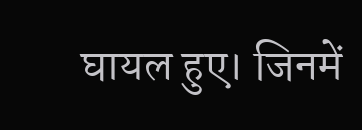घायल हुए। जिनमें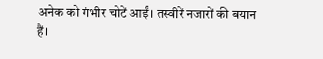अनेक को गंभीर चोटें आईं। तस्वीरें नजारों की बयान हैं।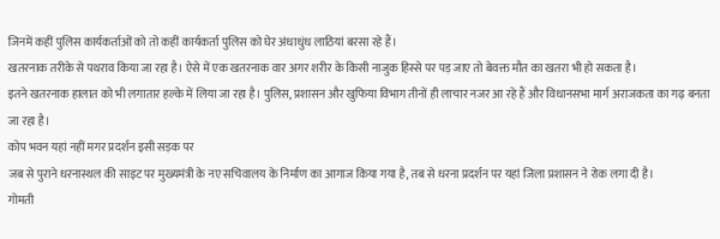जिनमें कहीं पुलिस कार्यकर्ताओं को तो कहीं कार्यकर्ता पुलिस को घेर अंधाधुंध लाठियां बरसा रहे हैं।
खतरनाक तरीके से पथराव किया जा रहा है। ऐसे में एक खतरनाक वार अगर शरीर के किसी नाजुक हिस्से पर पड़ जाए तो बेवक्त मौत का खतरा भी हो सकता है।
इतने खतरनाक हालात को भी लगातार हल्के में लिया जा रहा है। पुलिस, प्रशासन और खुफिया विभाग तीनों ही लाचार नजर आ रहे हैं और विधानसभा मार्ग अराजकता का गढ़ बनता जा रहा है।
कोप भवन यहां नहीं मगर प्रदर्शन इसी सड़क पर
जब से पुराने धरनास्थल की साइट पर मुख्यमंत्री के नए सचिवालय के निर्माण का आगाज किया गया है, तब से धरना प्रदर्शन पर यहां जिला प्रशासन ने रोक लगा दी है।
गोमती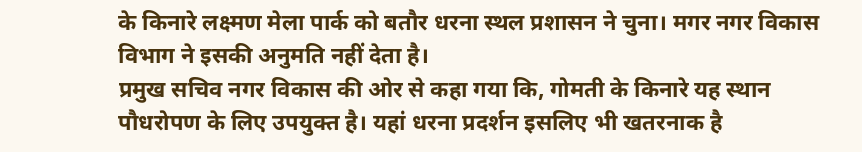के किनारे लक्ष्मण मेला पार्क को बतौर धरना स्थल प्रशासन ने चुना। मगर नगर विकास विभाग ने इसकी अनुमति नहीं देता है।
प्रमुख सचिव नगर विकास की ओर से कहा गया कि, गोमती के किनारे यह स्थान पौधरोपण के लिए उपयुक्त है। यहां धरना प्रदर्शन इसलिए भी खतरनाक है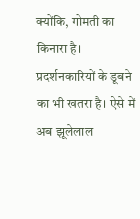क्योंकि, गोमती का किनारा है।
प्रदर्शनकारियों के डूबने का भी खतरा है। ऐसे में अब झूलेलाल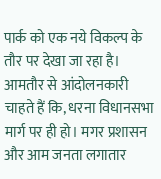पार्क को एक नये विकल्प के तौर पर देखा जा रहा है।
आमतौर से आंदोलनकारी चाहते हैं कि, धरना विधानसभा मार्ग पर ही हो। मगर प्रशासन और आम जनता लगातार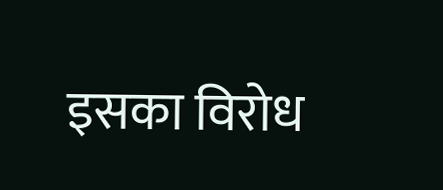इसका विरोध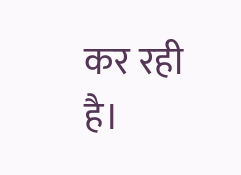कर रही है।